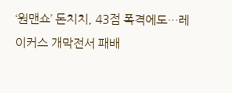‘원맨쇼’ 돈치치, 43점 폭격에도…레이커스 개막전서 패배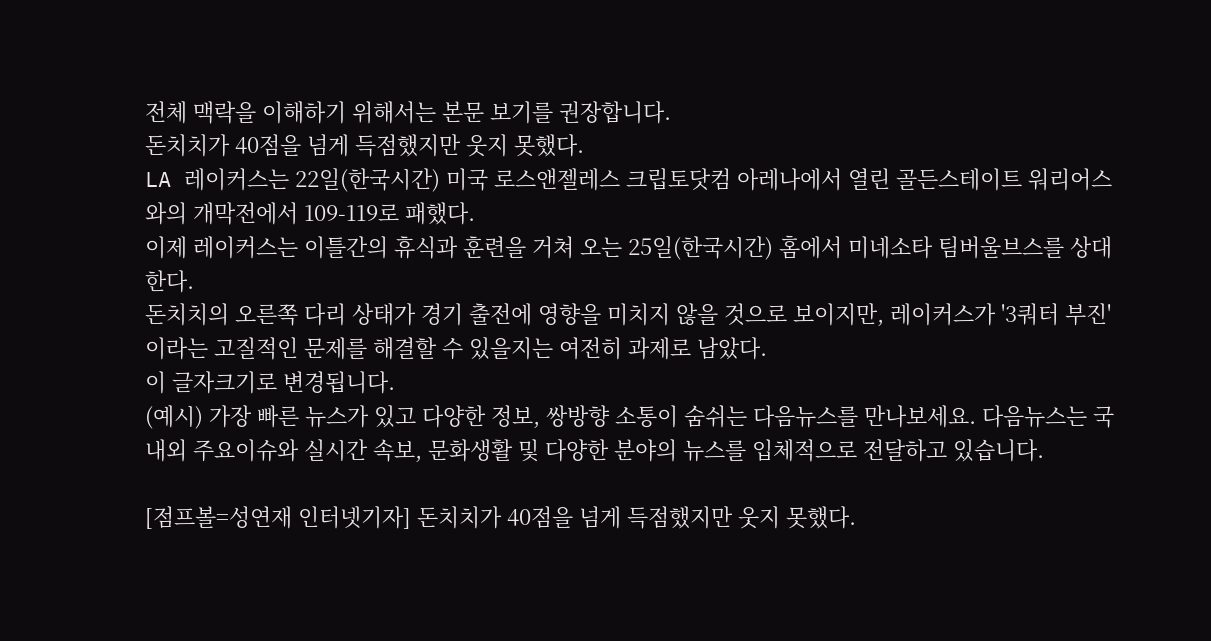전체 맥락을 이해하기 위해서는 본문 보기를 권장합니다.
돈치치가 40점을 넘게 득점했지만 웃지 못했다.
LA 레이커스는 22일(한국시간) 미국 로스앤젤레스 크립토닷컴 아레나에서 열린 골든스테이트 워리어스와의 개막전에서 109-119로 패했다.
이제 레이커스는 이틀간의 휴식과 훈련을 거쳐 오는 25일(한국시간) 홈에서 미네소타 팀버울브스를 상대한다.
돈치치의 오른쪽 다리 상태가 경기 출전에 영향을 미치지 않을 것으로 보이지만, 레이커스가 '3쿼터 부진'이라는 고질적인 문제를 해결할 수 있을지는 여전히 과제로 남았다.
이 글자크기로 변경됩니다.
(예시) 가장 빠른 뉴스가 있고 다양한 정보, 쌍방향 소통이 숨쉬는 다음뉴스를 만나보세요. 다음뉴스는 국내외 주요이슈와 실시간 속보, 문화생활 및 다양한 분야의 뉴스를 입체적으로 전달하고 있습니다.

[점프볼=성연재 인터넷기자] 돈치치가 40점을 넘게 득점했지만 웃지 못했다.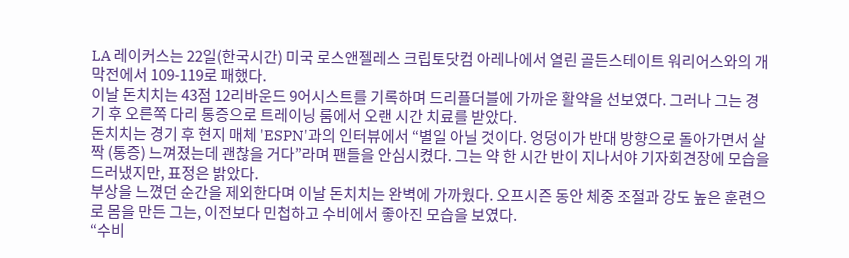LA 레이커스는 22일(한국시간) 미국 로스앤젤레스 크립토닷컴 아레나에서 열린 골든스테이트 워리어스와의 개막전에서 109-119로 패했다.
이날 돈치치는 43점 12리바운드 9어시스트를 기록하며 드리플더블에 가까운 활약을 선보였다. 그러나 그는 경기 후 오른쪽 다리 통증으로 트레이닝 룸에서 오랜 시간 치료를 받았다.
돈치치는 경기 후 현지 매체 'ESPN'과의 인터뷰에서 “별일 아닐 것이다. 엉덩이가 반대 방향으로 돌아가면서 살짝 (통증) 느껴졌는데 괜찮을 거다”라며 팬들을 안심시켰다. 그는 약 한 시간 반이 지나서야 기자회견장에 모습을 드러냈지만, 표정은 밝았다.
부상을 느꼈던 순간을 제외한다며 이날 돈치치는 완벽에 가까웠다. 오프시즌 동안 체중 조절과 강도 높은 훈련으로 몸을 만든 그는, 이전보다 민첩하고 수비에서 좋아진 모습을 보였다.
“수비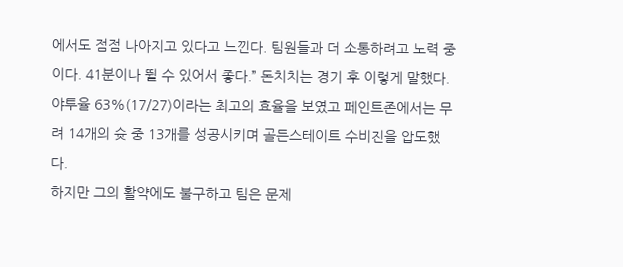에서도 점점 나아지고 있다고 느낀다. 팀원들과 더 소통하려고 노력 중이다. 41분이나 뛸 수 있어서 좋다.” 돈치치는 경기 후 이렇게 말했다.
야투율 63%(17/27)이라는 최고의 효율을 보였고 페인트존에서는 무려 14개의 슛 중 13개를 성공시키며 골든스테이트 수비진을 압도했다.
하지만 그의 활약에도 불구하고 팀은 문제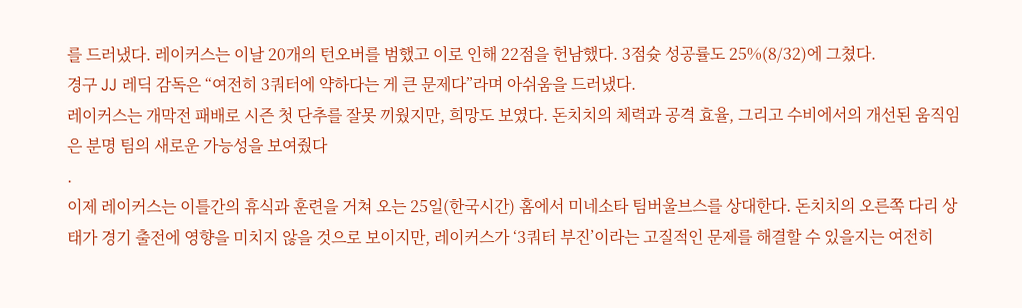를 드러냈다. 레이커스는 이날 20개의 턴오버를 범했고 이로 인해 22점을 헌남했다. 3점슛 성공률도 25%(8/32)에 그쳤다.
경구 JJ 레딕 감독은 “여전히 3쿼터에 약하다는 게 큰 문제다”라며 아쉬움을 드러냈다.
레이커스는 개막전 패배로 시즌 첫 단추를 잘못 끼웠지만, 희망도 보였다. 돈치치의 체력과 공격 효율, 그리고 수비에서의 개선된 움직임은 분명 팀의 새로운 가능성을 보여줬다
.
이제 레이커스는 이틀간의 휴식과 훈련을 거쳐 오는 25일(한국시간) 홈에서 미네소타 팀버울브스를 상대한다. 돈치치의 오른쪽 다리 상태가 경기 출전에 영향을 미치지 않을 것으로 보이지만, 레이커스가 ‘3쿼터 부진’이라는 고질적인 문제를 해결할 수 있을지는 여전히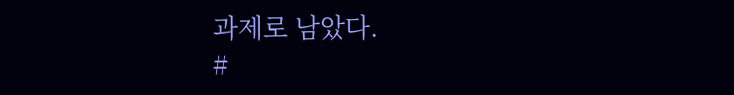과제로 남았다.
#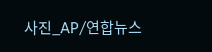사진_AP/연합뉴스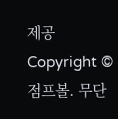제공
Copyright © 점프볼. 무단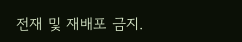전재 및 재배포 금지.